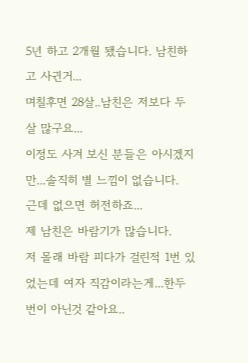5년 하고 2개월 됐습니다. 남친하고 사귄거...
며칠후면 28살..남친은 저보다 두살 많구요...
이정도 사겨 보신 분들은 아시겠지만...솔직히 별 느낌이 없습니다.
근데 없으면 허전하죠...
제 남친은 바람기가 많습니다.
저 몰래 바람 피다가 걸린적 1번 있었는데 여자 직감이라는게...한두번이 아닌것 같아요..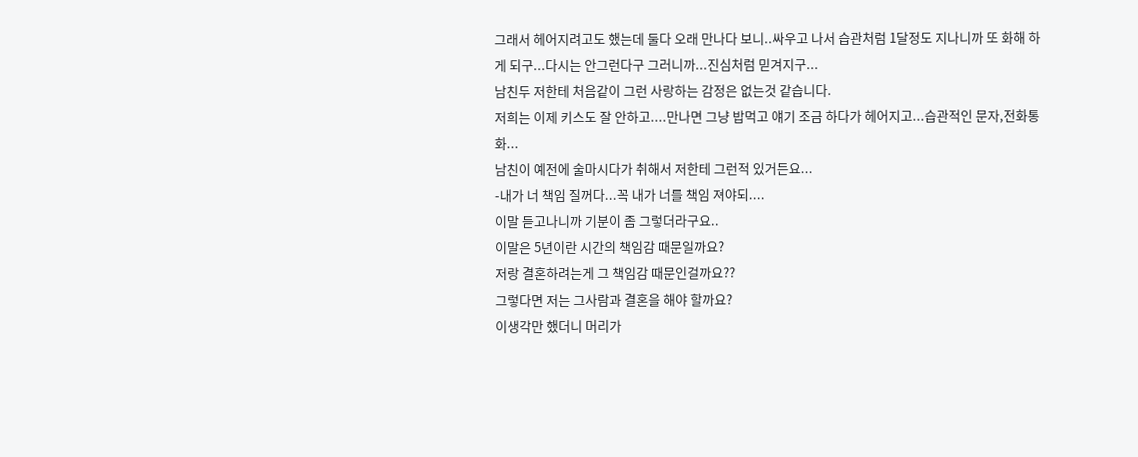그래서 헤어지려고도 했는데 둘다 오래 만나다 보니..싸우고 나서 습관처럼 1달정도 지나니까 또 화해 하게 되구...다시는 안그런다구 그러니까...진심처럼 믿겨지구...
남친두 저한테 처음같이 그런 사랑하는 감정은 없는것 같습니다.
저희는 이제 키스도 잘 안하고....만나면 그냥 밥먹고 얘기 조금 하다가 헤어지고...습관적인 문자,전화통화...
남친이 예전에 술마시다가 취해서 저한테 그런적 있거든요...
-내가 너 책임 질꺼다...꼭 내가 너를 책임 져야되....
이말 듣고나니까 기분이 좀 그렇더라구요..
이말은 5년이란 시간의 책임감 때문일까요?
저랑 결혼하려는게 그 책임감 때문인걸까요??
그렇다면 저는 그사람과 결혼을 해야 할까요?
이생각만 했더니 머리가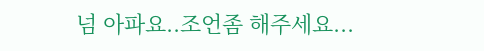넘 아파요..조언좀 해주세요...